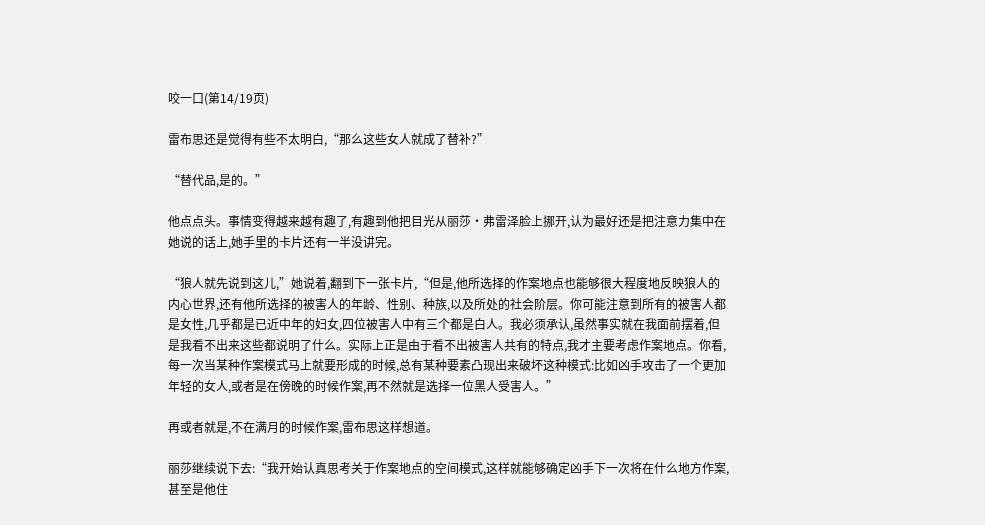咬一口(第14/19页)

雷布思还是觉得有些不太明白,“那么这些女人就成了替补?”

“替代品,是的。”

他点点头。事情变得越来越有趣了,有趣到他把目光从丽莎·弗雷泽脸上挪开,认为最好还是把注意力集中在她说的话上,她手里的卡片还有一半没讲完。

“狼人就先说到这儿,”她说着,翻到下一张卡片,“但是,他所选择的作案地点也能够很大程度地反映狼人的内心世界,还有他所选择的被害人的年龄、性别、种族,以及所处的社会阶层。你可能注意到所有的被害人都是女性,几乎都是已近中年的妇女,四位被害人中有三个都是白人。我必须承认,虽然事实就在我面前摆着,但是我看不出来这些都说明了什么。实际上正是由于看不出被害人共有的特点,我才主要考虑作案地点。你看,每一次当某种作案模式马上就要形成的时候,总有某种要素凸现出来破坏这种模式:比如凶手攻击了一个更加年轻的女人,或者是在傍晚的时候作案,再不然就是选择一位黑人受害人。”

再或者就是,不在满月的时候作案,雷布思这样想道。

丽莎继续说下去:“我开始认真思考关于作案地点的空间模式,这样就能够确定凶手下一次将在什么地方作案,甚至是他住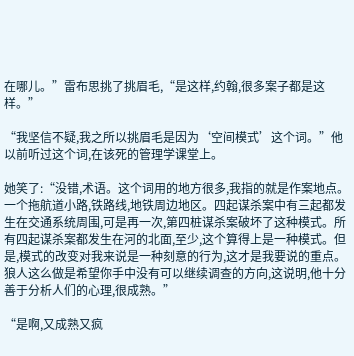在哪儿。”雷布思挑了挑眉毛,“是这样,约翰,很多案子都是这样。”

“我坚信不疑,我之所以挑眉毛是因为‘空间模式’这个词。”他以前听过这个词,在该死的管理学课堂上。

她笑了:“没错,术语。这个词用的地方很多,我指的就是作案地点。一个拖航道小路,铁路线,地铁周边地区。四起谋杀案中有三起都发生在交通系统周围,可是再一次,第四桩谋杀案破坏了这种模式。所有四起谋杀案都发生在河的北面,至少,这个算得上是一种模式。但是,模式的改变对我来说是一种刻意的行为,这才是我要说的重点。狼人这么做是希望你手中没有可以继续调查的方向,这说明,他十分善于分析人们的心理,很成熟。”

“是啊,又成熟又疯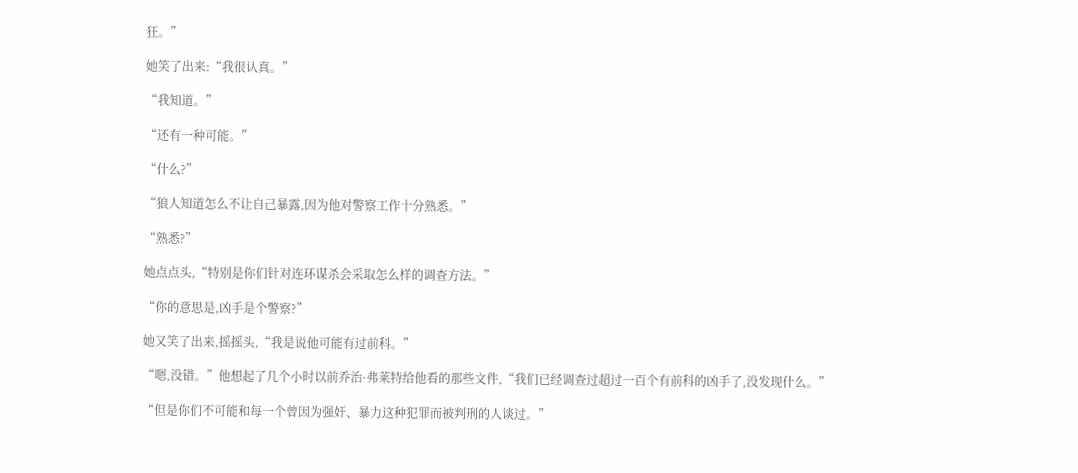狂。”

她笑了出来:“我很认真。”

“我知道。”

“还有一种可能。”

“什么?”

“狼人知道怎么不让自己暴露,因为他对警察工作十分熟悉。”

“熟悉?”

她点点头,“特别是你们针对连环谋杀会采取怎么样的调查方法。”

“你的意思是,凶手是个警察?”

她又笑了出来,摇摇头,“我是说他可能有过前科。”

“嗯,没错。”他想起了几个小时以前乔治·弗莱特给他看的那些文件,“我们已经调查过超过一百个有前科的凶手了,没发现什么。”

“但是你们不可能和每一个曾因为强奸、暴力这种犯罪而被判刑的人谈过。”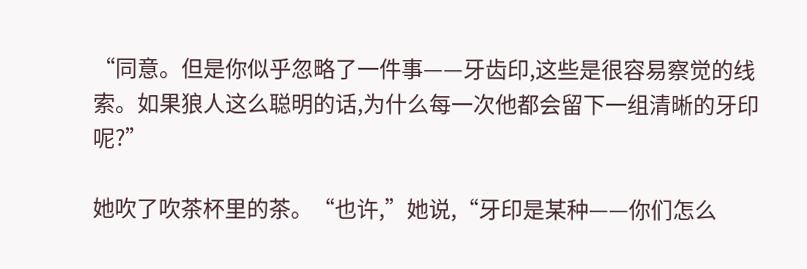“同意。但是你似乎忽略了一件事——牙齿印,这些是很容易察觉的线索。如果狼人这么聪明的话,为什么每一次他都会留下一组清晰的牙印呢?”

她吹了吹茶杯里的茶。“也许,”她说,“牙印是某种——你们怎么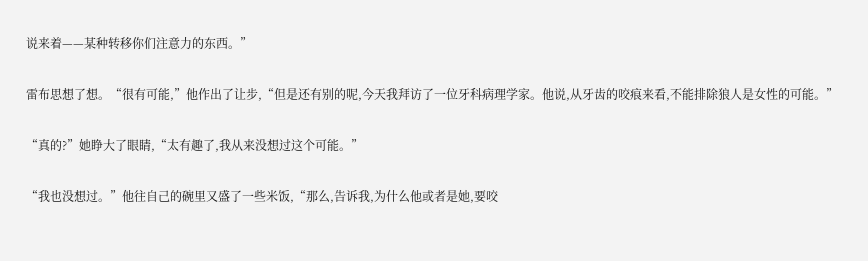说来着——某种转移你们注意力的东西。”

雷布思想了想。“很有可能,”他作出了让步,“但是还有别的呢,今天我拜访了一位牙科病理学家。他说,从牙齿的咬痕来看,不能排除狼人是女性的可能。”

“真的?”她睁大了眼睛,“太有趣了,我从来没想过这个可能。”

“我也没想过。”他往自己的碗里又盛了一些米饭,“那么,告诉我,为什么他或者是她,要咬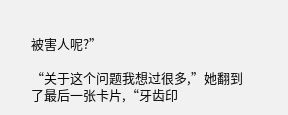被害人呢?”

“关于这个问题我想过很多,”她翻到了最后一张卡片,“牙齿印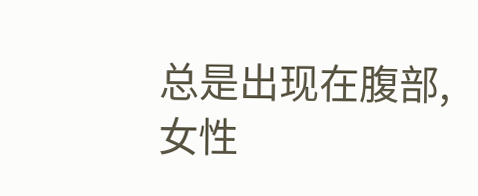总是出现在腹部,女性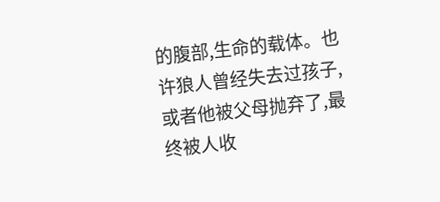的腹部,生命的载体。也许狼人曾经失去过孩子,或者他被父母抛弃了,最终被人收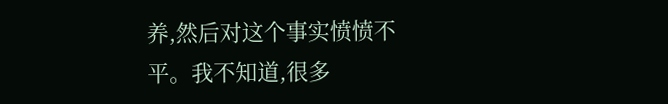养,然后对这个事实愤愤不平。我不知道,很多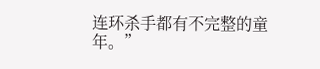连环杀手都有不完整的童年。”